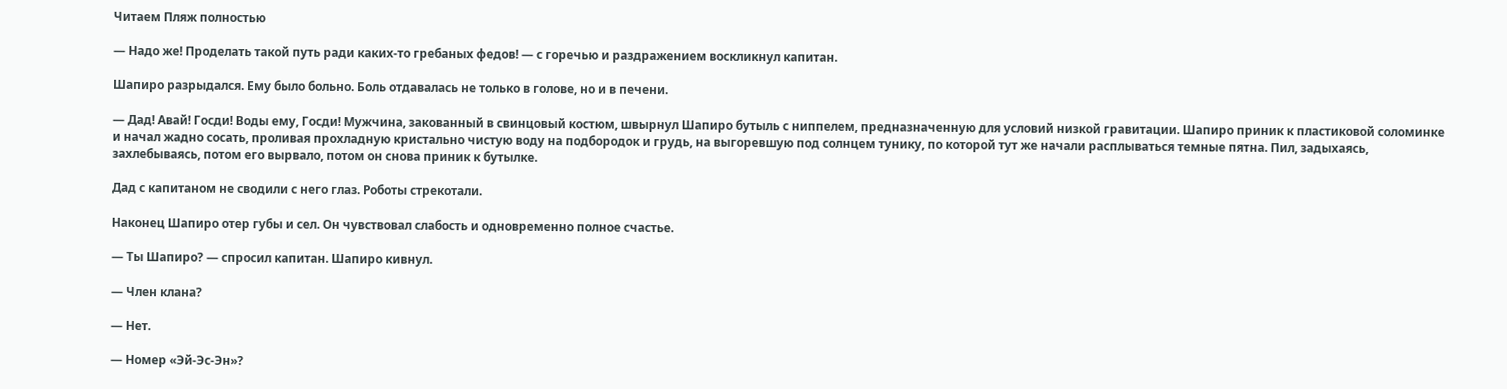Читаем Пляж полностью

— Надо же! Проделать такой путь ради каких-то гребаных федов! — с горечью и раздражением воскликнул капитан.

Шапиро разрыдался. Ему было больно. Боль отдавалась не только в голове, но и в печени.

— Дад! Авай! Госди! Воды ему, Госди! Мужчина, закованный в свинцовый костюм, швырнул Шапиро бутыль с ниппелем, предназначенную для условий низкой гравитации. Шапиро приник к пластиковой соломинке и начал жадно сосать, проливая прохладную кристально чистую воду на подбородок и грудь, на выгоревшую под солнцем тунику, по которой тут же начали расплываться темные пятна. Пил, задыхаясь, захлебываясь, потом его вырвало, потом он снова приник к бутылке.

Дад с капитаном не сводили с него глаз. Роботы стрекотали.

Наконец Шапиро отер губы и сел. Он чувствовал слабость и одновременно полное счастье.

— Ты Шапиро? — спросил капитан. Шапиро кивнул.

— Член клана?

— Нет.

— Номер «Эй-Эс-Эн»?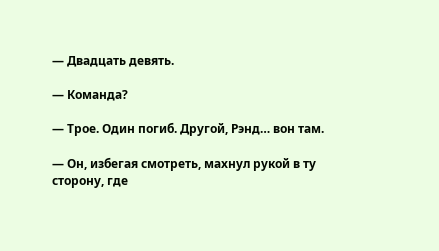— Двадцать девять.

— Команда?

— Трое. Один погиб. Другой, Рэнд… вон там.

— Он, избегая смотреть, махнул рукой в ту сторону, где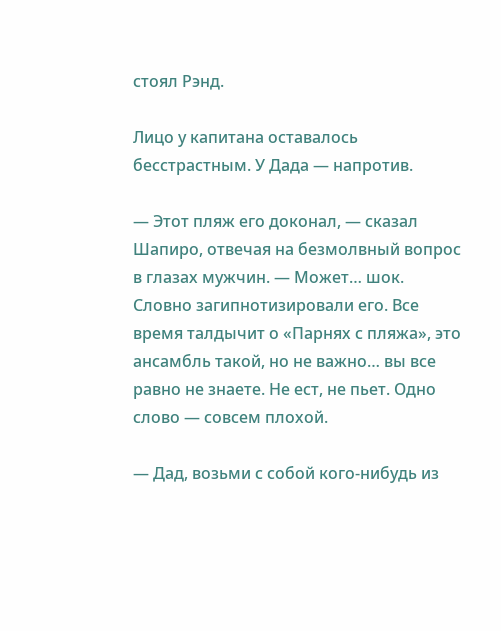стоял Рэнд.

Лицо у капитана оставалось бесстрастным. У Дада — напротив.

— Этот пляж его доконал, — сказал Шапиро, отвечая на безмолвный вопрос в глазах мужчин. — Может… шок. Словно загипнотизировали его. Все время талдычит о «Парнях с пляжа», это ансамбль такой, но не важно… вы все равно не знаете. Не ест, не пьет. Одно слово — совсем плохой.

— Дад, возьми с собой кого-нибудь из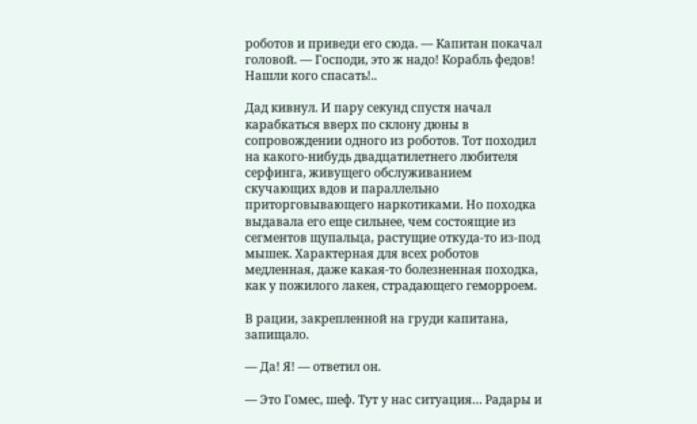роботов и приведи его сюда. — Капитан покачал головой. — Господи, это ж надо! Корабль федов! Нашли кого спасать!..

Дад кивнул. И пару секунд спустя начал карабкаться вверх по склону дюны в сопровождении одного из роботов. Тот походил на какого-нибудь двадцатилетнего любителя серфинга, живущего обслуживанием скучающих вдов и параллельно приторговывающего наркотиками. Но походка выдавала его еще сильнее, чем состоящие из сегментов щупальца, растущие откуда-то из-под мышек. Характерная для всех роботов медленная, даже какая-то болезненная походка, как у пожилого лакея, страдающего геморроем.

В рации, закрепленной на груди капитана, запищало.

— Да! Я! — ответил он.

— Это Гомес, шеф. Тут у нас ситуация… Радары и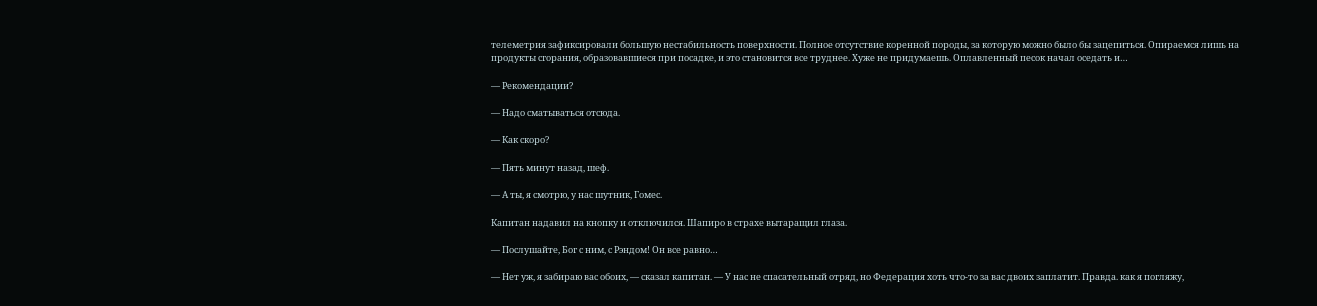телеметрия зафиксировали большую нестабильность поверхности. Полное отсутствие коренной породы, за которую можно было бы зацепиться. Опираемся лишь на продукты сгорания, образовавшиеся при посадке, и это становится все труднее. Хуже не придумаешь. Оплавленный песок начал оседать и…

— Рекомендации?

— Надо сматываться отсюда.

— Как скоро?

— Пять минут назад, шеф.

— А ты, я смотрю, у нас шутник, Гомес.

Капитан надавил на кнопку и отключился. Шапиро в страхе вытаращил глаза.

— Послушайте, Бог с ним, с Рэндом! Он все равно…

— Нет уж, я забираю вас обоих, — сказал капитан. — У нас не спасательный отряд, но Федерация хоть что-то за вас двоих заплатит. Правда. как я погляжу,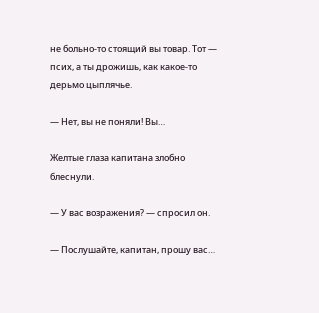не больно-то стоящий вы товар. Тот — псих, а ты дрожишь, как какое-то дерьмо цыплячье.

— Нет, вы не поняли! Вы…

Желтые глаза капитана злобно блеснули.

— У вас возражения? — спросил он.

— Послушайте, капитан, прошу вас…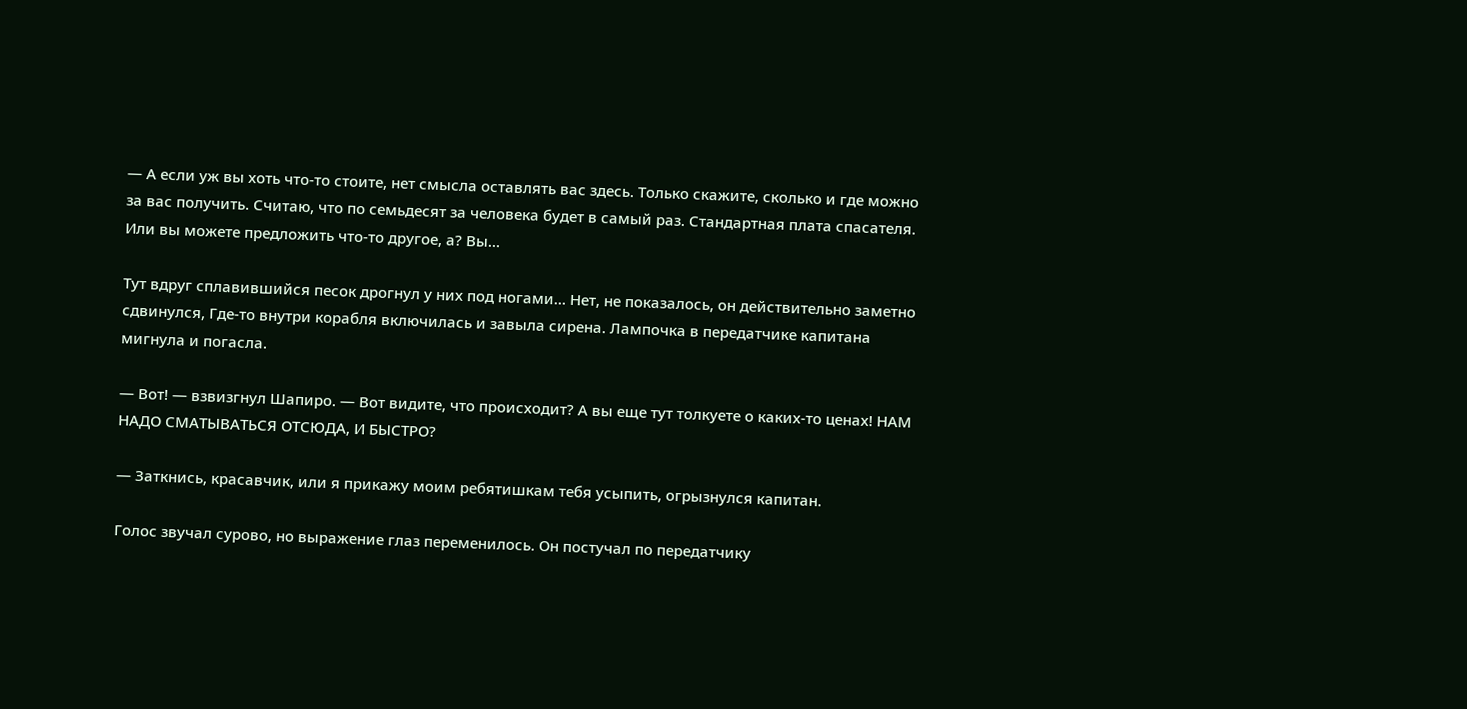— А если уж вы хоть что-то стоите, нет смысла оставлять вас здесь. Только скажите, сколько и где можно за вас получить. Считаю, что по семьдесят за человека будет в самый раз. Стандартная плата спасателя. Или вы можете предложить что-то другое, а? Вы…

Тут вдруг сплавившийся песок дрогнул у них под ногами… Нет, не показалось, он действительно заметно сдвинулся, Где-то внутри корабля включилась и завыла сирена. Лампочка в передатчике капитана мигнула и погасла.

— Вот! — взвизгнул Шапиро. — Вот видите, что происходит? А вы еще тут толкуете о каких-то ценах! НАМ НАДО СМАТЫВАТЬСЯ ОТСЮДА, И БЫСТРО?

— Заткнись, красавчик, или я прикажу моим ребятишкам тебя усыпить, огрызнулся капитан.

Голос звучал сурово, но выражение глаз переменилось. Он постучал по передатчику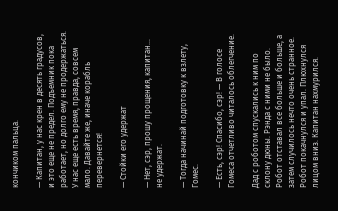кончиком пальца.

— Капитан, у нас крен в десять градусов, и это еще не предел. Подъемник пока работает, но долго ему не продержаться. У нас еще есть время, правда, совсем мало. Давайте же, иначе корабль перевернется!

— Стойки его удержат

— Нет, сэр, прошу прощения, капитан… не удержат.

— Тогда начинай подготовку к взлету, Гомес.

— Есть, сэр! Спасибо, сэр! — В голосе Гомеса отчетливо читалось облегчение.

Дад с роботом спускались к ним по склону дюны. Рэнда с ними не было. Робот отставал все больше и больше, а затем случилось нечто очень странное. Робот покачнулся и упал. Плюхнулся лицом вниз. Капитан нахмурился.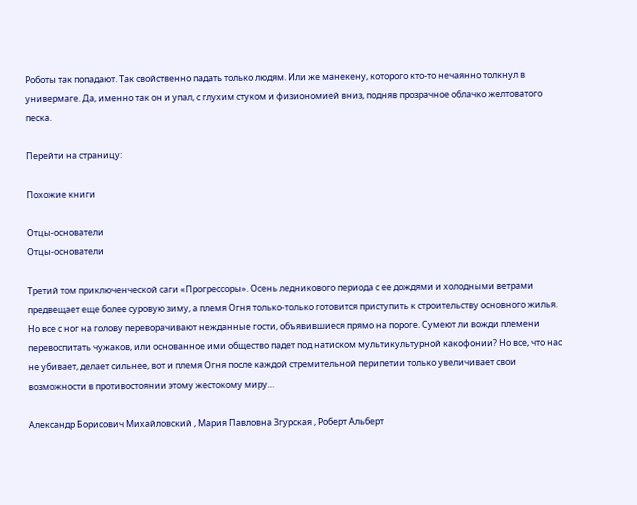Роботы так попадают. Так свойственно падать только людям. Или же манекену, которого кто-то нечаянно толкнул в универмаге. Да, именно так он и упал, с глухим стуком и физиономией вниз, подняв прозрачное облачко желтоватого песка.

Перейти на страницу:

Похожие книги

Отцы-основатели
Отцы-основатели

Третий том приключенческой саги «Прогрессоры». Осень ледникового периода с ее дождями и холодными ветрами предвещает еще более суровую зиму, а племя Огня только-только готовится приступить к строительству основного жилья. Но все с ног на голову переворачивают нежданные гости, объявившиеся прямо на пороге. Сумеют ли вожди племени перевоспитать чужаков, или основанное ими общество падет под натиском мультикультурной какофонии? Но все, что нас не убивает, делает сильнее, вот и племя Огня после каждой стремительной перипетии только увеличивает свои возможности в противостоянии этому жестокому миру…

Александр Борисович Михайловский , Мария Павловна Згурская , Роберт Альберт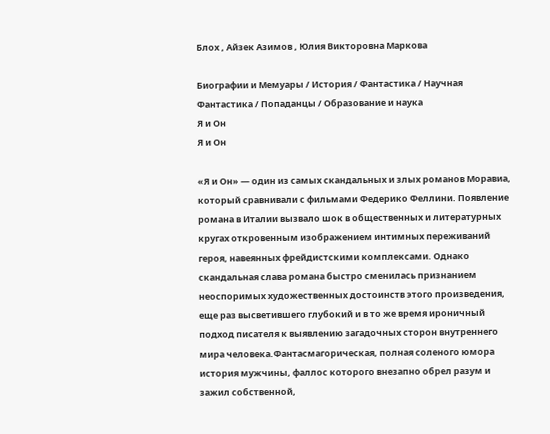Блох , Айзек Азимов , Юлия Викторовна Маркова

Биографии и Мемуары / История / Фантастика / Научная Фантастика / Попаданцы / Образование и наука
Я и Он
Я и Он

«Я и Он» — один из самых скандальных и злых романов Моравиа, который сравнивали с фильмами Федерико Феллини. Появление романа в Италии вызвало шок в общественных и литературных кругах откровенным изображением интимных переживаний героя, навеянных фрейдистскими комплексами. Однако скандальная слава романа быстро сменилась признанием неоспоримых художественных достоинств этого произведения, еще раз высветившего глубокий и в то же время ироничный подход писателя к выявлению загадочных сторон внутреннего мира человека.Фантасмагорическая, полная соленого юмора история мужчины, фаллос которого внезапно обрел разум и зажил собственной,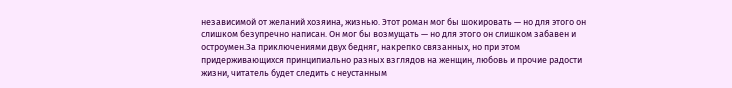независимой от желаний хозяина, жизнью. Этот роман мог бы шокировать — но для этого он слишком безупречно написан. Он мог бы возмущать — но для этого он слишком забавен и остроумен.За приключениями двух бедняг, накрепко связанных, но при этом придерживающихся принципиально разных взглядов на женщин, любовь и прочие радости жизни, читатель будет следить с неустанным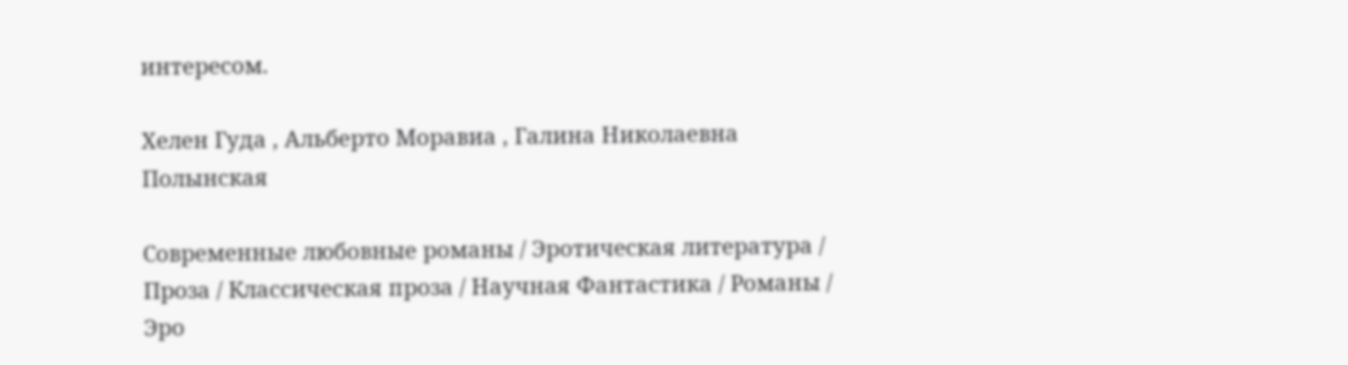интересом.

Хелен Гуда , Альберто Моравиа , Галина Николаевна Полынская

Современные любовные романы / Эротическая литература / Проза / Классическая проза / Научная Фантастика / Романы / Эро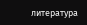литература